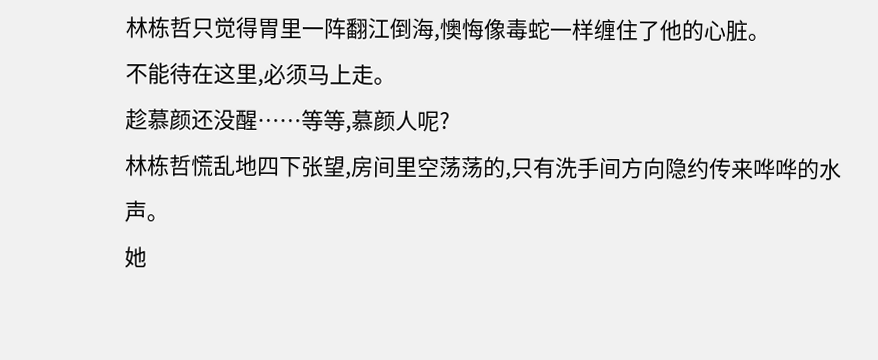林栋哲只觉得胃里一阵翻江倒海,懊悔像毒蛇一样缠住了他的心脏。
不能待在这里,必须马上走。
趁慕颜还没醒……等等,慕颜人呢?
林栋哲慌乱地四下张望,房间里空荡荡的,只有洗手间方向隐约传来哗哗的水声。
她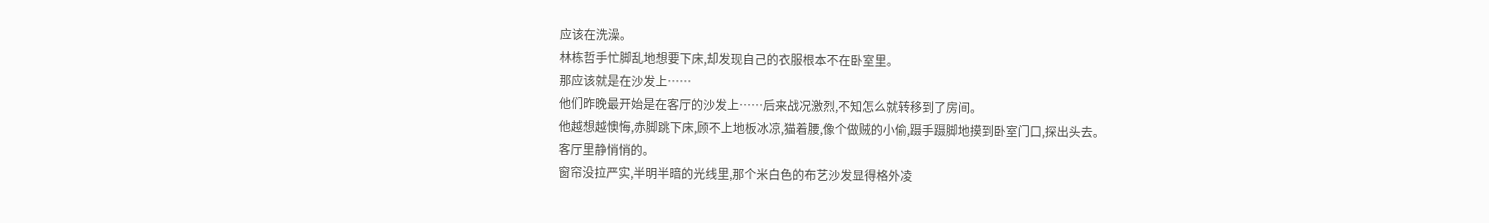应该在洗澡。
林栋哲手忙脚乱地想要下床,却发现自己的衣服根本不在卧室里。
那应该就是在沙发上……
他们昨晚最开始是在客厅的沙发上……后来战况激烈,不知怎么就转移到了房间。
他越想越懊悔,赤脚跳下床,顾不上地板冰凉,猫着腰,像个做贼的小偷,蹑手蹑脚地摸到卧室门口,探出头去。
客厅里静悄悄的。
窗帘没拉严实,半明半暗的光线里,那个米白色的布艺沙发显得格外凌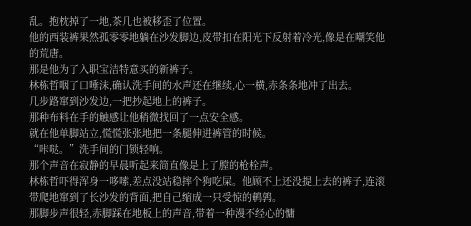乱。抱枕掉了一地,茶几也被移歪了位置。
他的西装裤果然孤零零地躺在沙发脚边,皮带扣在阳光下反射着冷光,像是在嘲笑他的荒唐。
那是他为了入职宝洁特意买的新裤子。
林栋哲咽了口唾沫,确认洗手间的水声还在继续,心一横,赤条条地冲了出去。
几步路窜到沙发边,一把抄起地上的裤子。
那种布料在手的触感让他稍微找回了一点安全感。
就在他单脚站立,慌慌张张地把一条腿伸进裤管的时候。
“咔哒。”洗手间的门锁轻响。
那个声音在寂静的早晨听起来简直像是上了膛的枪栓声。
林栋哲吓得浑身一哆嗦,差点没站稳摔个狗吃屎。他顾不上还没提上去的裤子,连滚带爬地窜到了长沙发的背面,把自己缩成一只受惊的鹌鹑。
那脚步声很轻,赤脚踩在地板上的声音,带着一种漫不经心的慵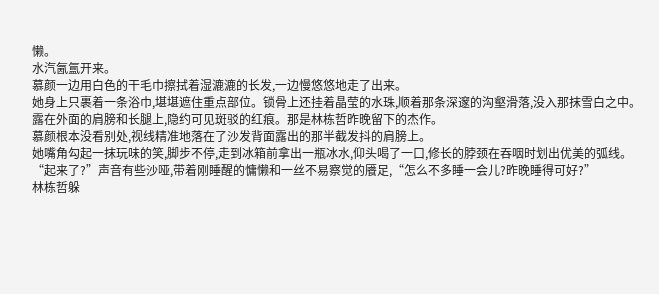懒。
水汽氤氲开来。
慕颜一边用白色的干毛巾擦拭着湿漉漉的长发,一边慢悠悠地走了出来。
她身上只裹着一条浴巾,堪堪遮住重点部位。锁骨上还挂着晶莹的水珠,顺着那条深邃的沟壑滑落,没入那抹雪白之中。
露在外面的肩膀和长腿上,隐约可见斑驳的红痕。那是林栋哲昨晚留下的杰作。
慕颜根本没看别处,视线精准地落在了沙发背面露出的那半截发抖的肩膀上。
她嘴角勾起一抹玩味的笑,脚步不停,走到冰箱前拿出一瓶冰水,仰头喝了一口,修长的脖颈在吞咽时划出优美的弧线。
“起来了?”声音有些沙哑,带着刚睡醒的慵懒和一丝不易察觉的餍足,“怎么不多睡一会儿?昨晚睡得可好?”
林栋哲躲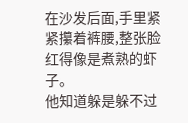在沙发后面,手里紧紧攥着裤腰,整张脸红得像是煮熟的虾子。
他知道躲是躲不过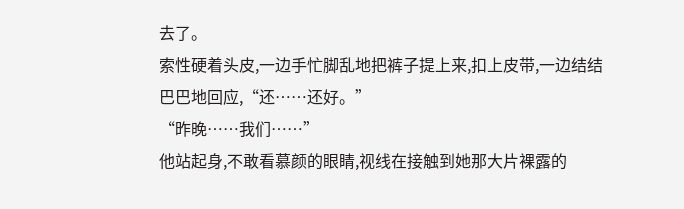去了。
索性硬着头皮,一边手忙脚乱地把裤子提上来,扣上皮带,一边结结巴巴地回应,“还……还好。”
“昨晚……我们……”
他站起身,不敢看慕颜的眼睛,视线在接触到她那大片裸露的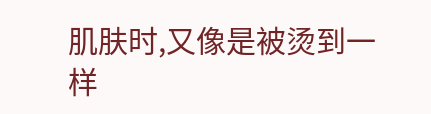肌肤时,又像是被烫到一样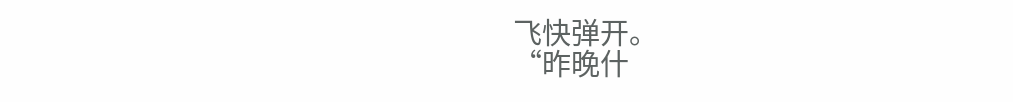飞快弹开。
“昨晚什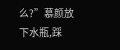么?”慕颜放下水瓶,踩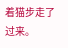着猫步走了过来。